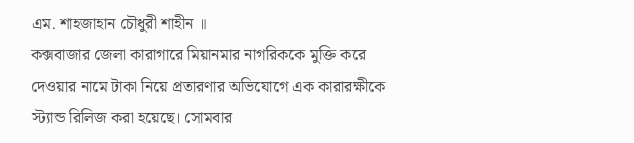এম. শাহজাহান চৌধুরী শাহীন ॥
কক্সবাজার জেলা কারাগারে মিয়ানমার নাগরিককে মুক্তি করে দেওয়ার নামে টাকা নিয়ে প্রতারণার অভিযোগে এক কারারক্ষীকে স্ট্যান্ড রিলিজ করা হয়েছে। সোমবার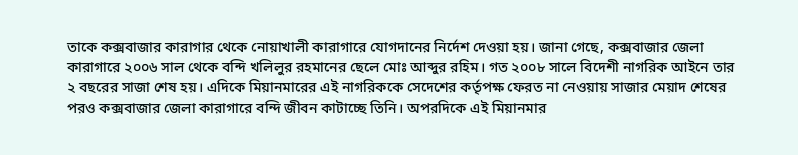তাকে কক্সবাজার কারাগার থেকে নোয়াখালী কারাগারে যোগদানের নির্দেশ দেওয়া হয়। জানা গেছে, কক্সবাজার জেলা কারাগারে ২০০৬ সাল থেকে বন্দি খলিলুর রহমানের ছেলে মোঃ আব্দুর রহিম। গত ২০০৮ সালে বিদেশী নাগরিক আইনে তার ২ বছরের সাজা শেষ হয়। এদিকে মিয়ানমারের এই নাগরিককে সেদেশের কর্তৃপক্ষ ফেরত না নেওয়ায় সাজার মেয়াদ শেষের পরও কক্সবাজার জেলা কারাগারে বন্দি জীবন কাটাচ্ছে তিনি। অপরদিকে এই মিয়ানমার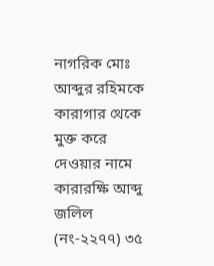নাগরিক মোঃ আব্দুর রহিমকে কারাগার থেকে মুক্ত করে দেওয়ার নামে কারারক্ষি আব্দু জলিল (নং-২২৭৭) ৩৫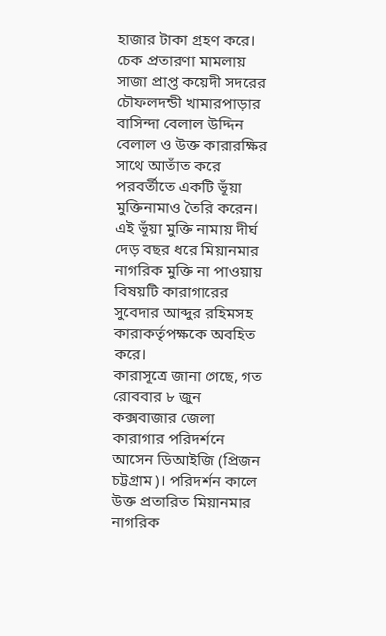হাজার টাকা গ্রহণ করে। চেক প্রতারণা মামলায় সাজা প্রাপ্ত কয়েদী সদরের চৌফলদন্ডী খামারপাড়ার বাসিন্দা বেলাল উদ্দিন বেলাল ও উক্ত কারারক্ষির সাথে আতাঁত করে পরবর্তীতে একটি ভূঁয়া মুক্তিনামাও তৈরি করেন। এই ভূঁয়া মুক্তি নামায় দীর্ঘ দেড় বছর ধরে মিয়ানমার নাগরিক মুক্তি না পাওয়ায় বিষয়টি কারাগারের সুবেদার আব্দুর রহিমসহ কারাকর্তৃপক্ষকে অবহিত করে।
কারাসূত্রে জানা গেছে, গত রোববার ৮ জুন কক্সবাজার জেলা কারাগার পরিদর্শনে আসেন ডিআইজি (প্রিজন চট্টগ্রাম)। পরিদর্শন কালে উক্ত প্রতারিত মিয়ানমার নাগরিক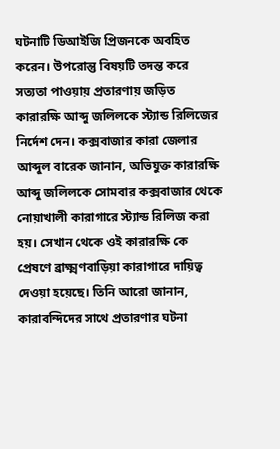ঘটনাটি ডিআইজি প্রিজনকে অবহিত করেন। উপরোন্তু বিষয়টি তদন্ত করে সত্যতা পাওয়ায় প্রতারণায় জড়িত কারারক্ষি আব্দু জলিলকে স্ট্যান্ড রিলিজের নির্দেশ দেন। কক্সবাজার কারা জেলার আব্দুল বারেক জানান, অভিযুক্ত কারারক্ষি আব্দু জলিলকে সোমবার কক্সবাজার থেকে নোয়াখালী কারাগারে স্ট্যান্ড রিলিজ করা হয়। সেখান থেকে ওই কারারক্ষি কে প্রেষণে ব্রাক্ষ্মণবাড়িয়া কারাগারে দায়িত্ব দেওয়া হয়েছে। তিনি আরো জানান, কারাবন্দিদের সাথে প্রতারণার ঘটনা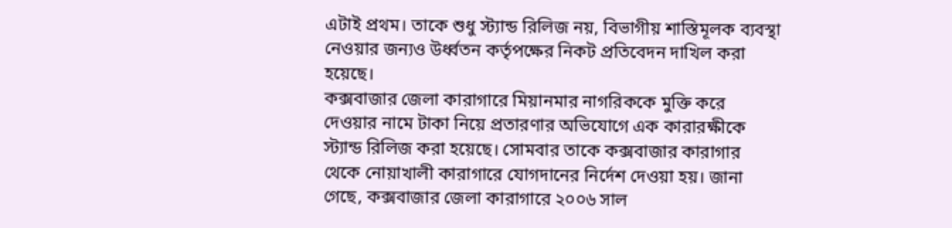এটাই প্রথম। তাকে শুধু স্ট্যান্ড রিলিজ নয়, বিভাগীয় শাস্তিমূলক ব্যবস্থা নেওয়ার জন্যও উর্ধ্বতন কর্তৃপক্ষের নিকট প্রতিবেদন দাখিল করা হয়েছে।
কক্সবাজার জেলা কারাগারে মিয়ানমার নাগরিককে মুক্তি করে দেওয়ার নামে টাকা নিয়ে প্রতারণার অভিযোগে এক কারারক্ষীকে স্ট্যান্ড রিলিজ করা হয়েছে। সোমবার তাকে কক্সবাজার কারাগার থেকে নোয়াখালী কারাগারে যোগদানের নির্দেশ দেওয়া হয়। জানা গেছে, কক্সবাজার জেলা কারাগারে ২০০৬ সাল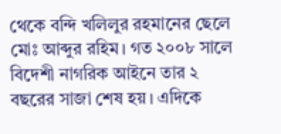থেকে বন্দি খলিলুর রহমানের ছেলে মোঃ আব্দুর রহিম। গত ২০০৮ সালে বিদেশী নাগরিক আইনে তার ২ বছরের সাজা শেষ হয়। এদিকে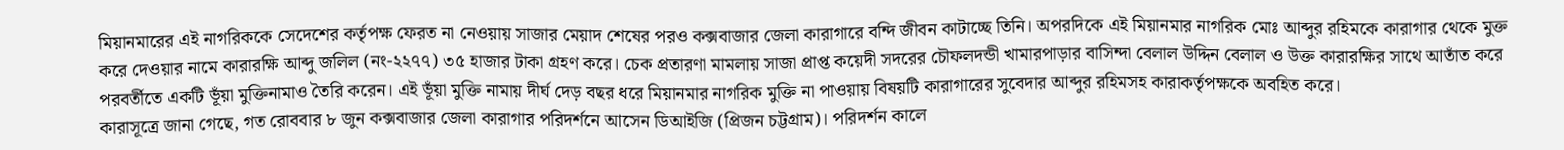মিয়ানমারের এই নাগরিককে সেদেশের কর্তৃপক্ষ ফেরত না নেওয়ায় সাজার মেয়াদ শেষের পরও কক্সবাজার জেলা কারাগারে বন্দি জীবন কাটাচ্ছে তিনি। অপরদিকে এই মিয়ানমার নাগরিক মোঃ আব্দুর রহিমকে কারাগার থেকে মুক্ত করে দেওয়ার নামে কারারক্ষি আব্দু জলিল (নং-২২৭৭) ৩৫ হাজার টাকা গ্রহণ করে। চেক প্রতারণা মামলায় সাজা প্রাপ্ত কয়েদী সদরের চৌফলদন্ডী খামারপাড়ার বাসিন্দা বেলাল উদ্দিন বেলাল ও উক্ত কারারক্ষির সাথে আতাঁত করে পরবর্তীতে একটি ভূঁয়া মুক্তিনামাও তৈরি করেন। এই ভূঁয়া মুক্তি নামায় দীর্ঘ দেড় বছর ধরে মিয়ানমার নাগরিক মুক্তি না পাওয়ায় বিষয়টি কারাগারের সুবেদার আব্দুর রহিমসহ কারাকর্তৃপক্ষকে অবহিত করে।
কারাসূত্রে জানা গেছে, গত রোববার ৮ জুন কক্সবাজার জেলা কারাগার পরিদর্শনে আসেন ডিআইজি (প্রিজন চট্টগ্রাম)। পরিদর্শন কালে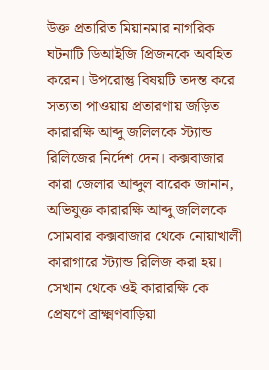উক্ত প্রতারিত মিয়ানমার নাগরিক ঘটনাটি ডিআইজি প্রিজনকে অবহিত করেন। উপরোন্তু বিষয়টি তদন্ত করে সত্যতা পাওয়ায় প্রতারণায় জড়িত কারারক্ষি আব্দু জলিলকে স্ট্যান্ড রিলিজের নির্দেশ দেন। কক্সবাজার কারা জেলার আব্দুল বারেক জানান, অভিযুক্ত কারারক্ষি আব্দু জলিলকে সোমবার কক্সবাজার থেকে নোয়াখালী কারাগারে স্ট্যান্ড রিলিজ করা হয়। সেখান থেকে ওই কারারক্ষি কে প্রেষণে ব্রাক্ষ্মণবাড়িয়া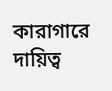কারাগারে দায়িত্ব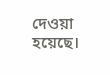দেওয়া হয়েছে।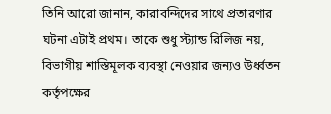তিনি আরো জানান, কারাবন্দিদের সাথে প্রতারণার ঘটনা এটাই প্রথম। তাকে শুধু স্ট্যান্ড রিলিজ নয়, বিভাগীয় শাস্তিমূলক ব্যবস্থা নেওয়ার জন্যও উর্ধ্বতন কর্তৃপক্ষের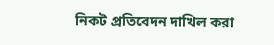নিকট প্রতিবেদন দাখিল করা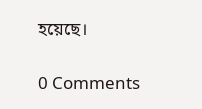হয়েছে।

0 Comments